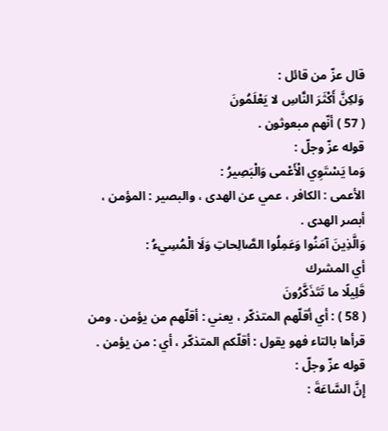قال عزّ من قائل :
وَلكِنَّ أَكْثَرَ النَّاسِ لا يَعْلَمُونَ
( 57 ) أنّهم مبعوثون .
قوله عزّ وجلّ :
وَما يَسْتَوِي الْأَعْمى وَالْبَصِيرُ :
الأعمى : الكافر ، عمي عن الهدى ، والبصير : المؤمن ، أبصر الهدى .
وَالَّذِينَ آمَنُوا وَعَمِلُوا الصَّالِحاتِ وَلَا الْمُسِيءُ :
أي المشرك
قَلِيلًا ما تَتَذَكَّرُونَ
( 58 ) : أي أقلّهم المتذكّر ، يعني : أقلّهم من يؤمن . ومن قرأها بالتاء فهو يقول : أقلّكم المتذكّر ، أي : من يؤمن .
قوله عزّ وجلّ :
إِنَّ السَّاعَةَ :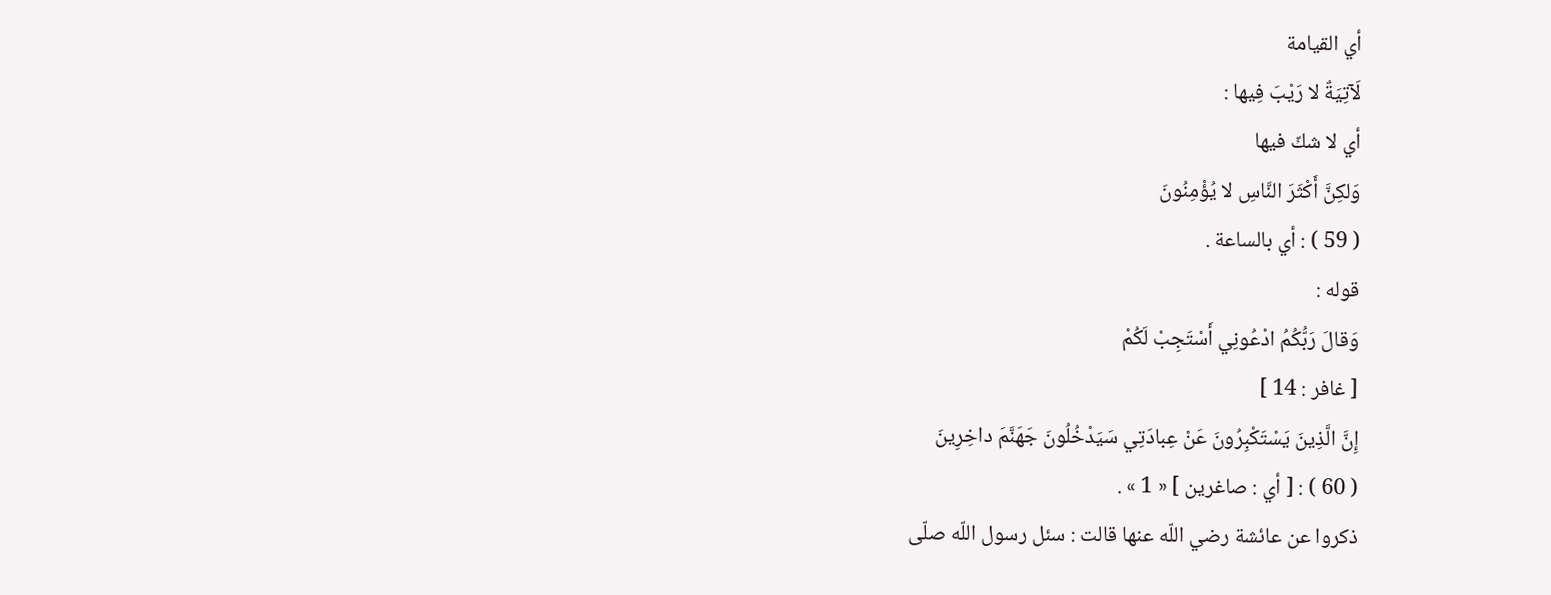أي القيامة
لَآتِيَةٌ لا رَيْبَ فِيها :
أي لا شكّ فيها
وَلكِنَّ أَكْثَرَ النَّاسِ لا يُؤْمِنُونَ
( 59 ) : أي بالساعة .
قوله :
وَقالَ رَبُّكُمُ ادْعُونِي أَسْتَجِبْ لَكُمْ
[ غافر : 14 ]
إِنَّ الَّذِينَ يَسْتَكْبِرُونَ عَنْ عِبادَتِي سَيَدْخُلُونَ جَهَنَّمَ داخِرِينَ
( 60 ) : [ أي : صاغرين ] « 1 » .
ذكروا عن عائشة رضي اللّه عنها قالت : سئل رسول اللّه صلّى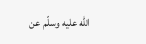اللّه عليه وسلّم عن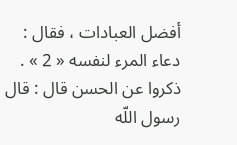أفضل العبادات ، فقال :
دعاء المرء لنفسه « 2 » .
ذكروا عن الحسن قال : قال رسول اللّه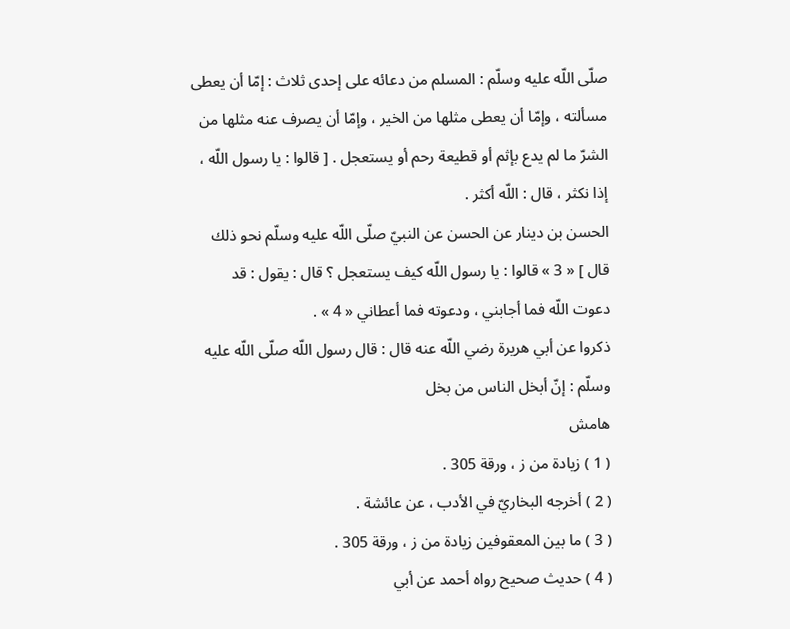صلّى اللّه عليه وسلّم : المسلم من دعائه على إحدى ثلاث : إمّا أن يعطى مسألته ، وإمّا أن يعطى مثلها من الخير ، وإمّا أن يصرف عنه مثلها من الشرّ ما لم يدع بإثم أو قطيعة رحم أو يستعجل . [ قالوا : يا رسول اللّه ، إذا نكثر ، قال : اللّه أكثر .
الحسن بن دينار عن الحسن عن النبيّ صلّى اللّه عليه وسلّم نحو ذلك قال ] « 3 » قالوا : يا رسول اللّه كيف يستعجل ؟ قال : يقول : قد دعوت اللّه فما أجابني ، ودعوته فما أعطاني « 4 » .
ذكروا عن أبي هريرة رضي اللّه عنه قال : قال رسول اللّه صلّى اللّه عليه وسلّم : إنّ أبخل الناس من بخل
هامش
( 1 ) زيادة من ز ، ورقة 305 .
( 2 ) أخرجه البخاريّ في الأدب ، عن عائشة .
( 3 ) ما بين المعقوفين زيادة من ز ، ورقة 305 .
( 4 ) حديث صحيح رواه أحمد عن أبي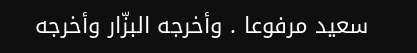سعيد مرفوعا . وأخرجه البزّار وأخرجه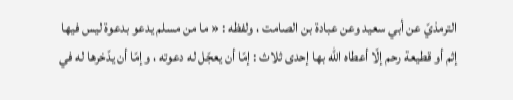الترمذيّ عن أبي سعيد وعن عبادة بن الصامت ، ولفظه : « ما من مسلم يدعو بدعوة ليس فيها إثم أو قطيعة رحم إلّا أعطاه اللّه بها إحدى ثلاث : إمّا أن يعجّل له دعوته ، وإمّا أن يدّخرها له في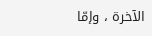الآخرة ، وإمّا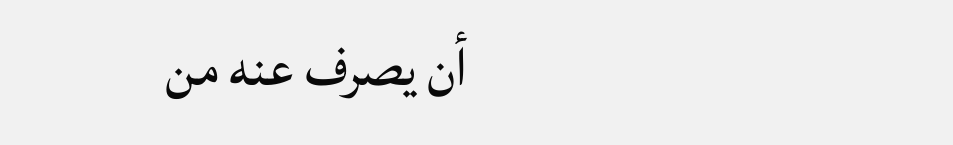أن يصرف عنه من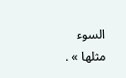السوء مثلها » .